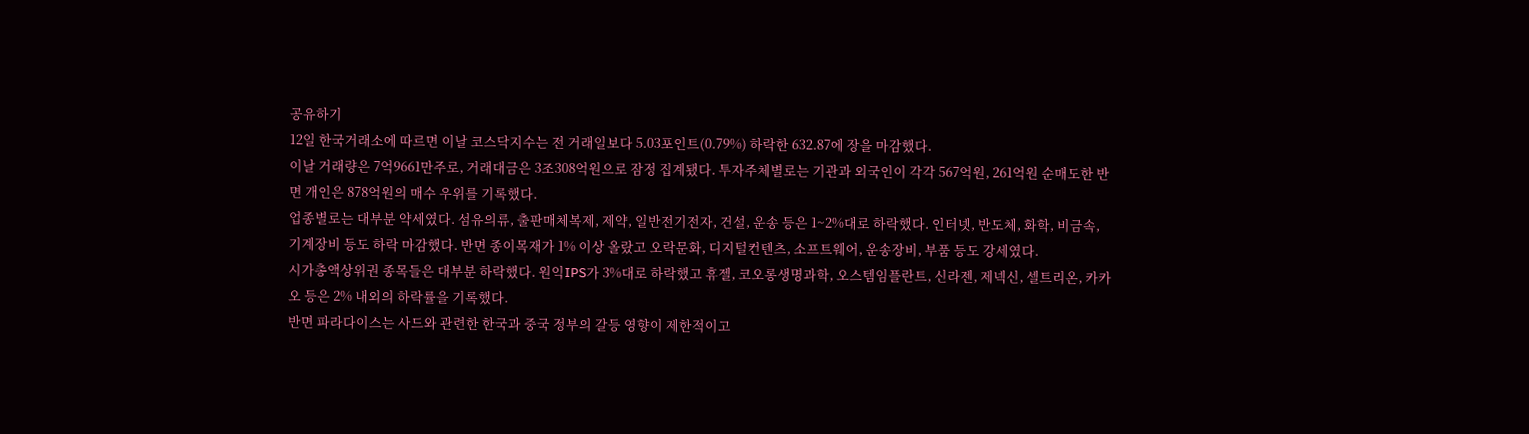공유하기
12일 한국거래소에 따르면 이날 코스닥지수는 전 거래일보다 5.03포인트(0.79%) 하락한 632.87에 장을 마감했다.
이날 거래량은 7억9661만주로, 거래대금은 3조308억원으로 잠정 집계됐다. 투자주체별로는 기관과 외국인이 각각 567억원, 261억원 순매도한 반면 개인은 878억원의 매수 우위를 기록했다.
업종별로는 대부분 약세였다. 섬유의류, 출판매체복제, 제약, 일반전기전자, 건설, 운송 등은 1~2%대로 하락했다. 인터넷, 반도체, 화학, 비금속, 기계장비 등도 하락 마감했다. 반면 종이목재가 1% 이상 올랐고 오락문화, 디지털컨텐츠, 소프트웨어, 운송장비, 부품 등도 강세였다.
시가총액상위권 종목들은 대부분 하락했다. 원익IPS가 3%대로 하락했고 휴젤, 코오롱생명과학, 오스템임플란트, 신라젠, 제넥신, 셀트리온, 카카오 등은 2% 내외의 하락률을 기록했다.
반면 파라다이스는 사드와 관련한 한국과 중국 정부의 갈등 영향이 제한적이고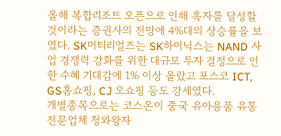올해 복합리조트 오픈으로 인해 흑자를 달성할 것이라는 증권사의 전망에 4%대의 상승률을 보였다. SK머티리얼즈는 SK하이닉스는 NAND 사업 경쟁력 강화를 위한 대규모 투자 결정으로 인한 수혜 기대감에 1% 이상 올랐고 포스코 ICT, GS홈쇼핑, CJ 오쇼핑 등도 강세였다.
개별종목으로는 코스온이 중국 유아용품 유통전문업체 청와왕자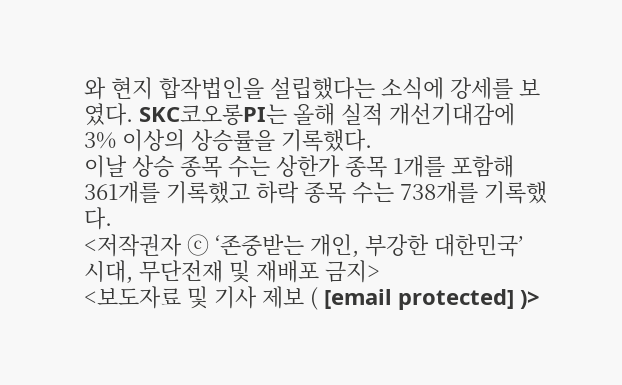와 현지 합작법인을 설립했다는 소식에 강세를 보였다. SKC코오롱PI는 올해 실적 개선기대감에 3% 이상의 상승률을 기록했다.
이날 상승 종목 수는 상한가 종목 1개를 포함해 361개를 기록했고 하락 종목 수는 738개를 기록했다.
<저작권자 ⓒ ‘존중받는 개인, 부강한 대한민국’ 시대, 무단전재 및 재배포 금지>
<보도자료 및 기사 제보 ( [email protected] )>